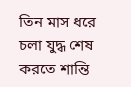তিন মাস ধরে চলা যুদ্ধ শেষ করতে শান্তি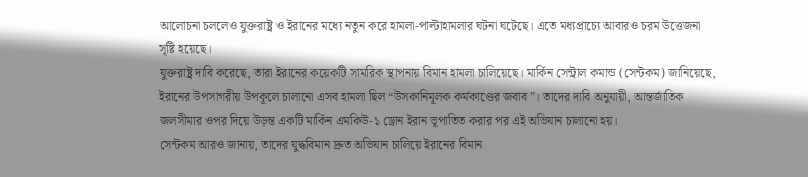আলোচনা চললেও যুক্তরাষ্ট্র ও ইরানের মধ্যে নতুন করে হামলা-পাল্টাহামলার ঘটনা ঘটেছে। এতে মধ্যপ্রাচ্যে আবারও চরম উত্তেজনা সৃষ্টি হয়েছে।
যুক্তরাষ্ট্র দাবি করেছে, তারা ইরানের কয়েকটি সামরিক স্থাপনায় বিমান হামলা চালিয়েছে। মার্কিন সেন্ট্রাল কমান্ড (সেন্টকম) জানিয়েছে, ইরানের উপসাগরীয় উপকূলে চালানো এসব হামলা ছিল “উসকানিমূলক কর্মকাণ্ডের জবাব”। তাদের দাবি অনুযায়ী, আন্তর্জাতিক জলসীমার ওপর দিয়ে উড়ন্ত একটি মার্কিন এমকিউ-১ ড্রোন ইরান ভূপাতিত করার পর এই অভিযান চালানো হয়।
সেন্টকম আরও জানায়, তাদের যুদ্ধবিমান দ্রুত অভিযান চালিয়ে ইরানের বিমান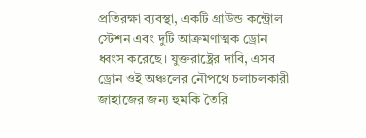প্রতিরক্ষা ব্যবস্থা, একটি গ্রাউন্ড কন্ট্রোল স্টেশন এবং দুটি আক্রমণাত্মক ড্রোন ধ্বংস করেছে। যুক্তরাষ্ট্রের দাবি, এসব ড্রোন ওই অঞ্চলের নৌপথে চলাচলকারী জাহাজের জন্য হুমকি তৈরি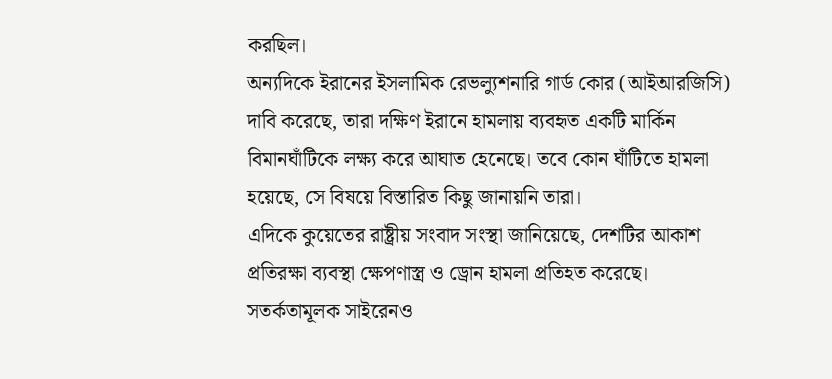করছিল।
অন্যদিকে ইরানের ইসলামিক রেভল্যুশনারি গার্ড কোর (আইআরজিসি) দাবি করেছে, তারা দক্ষিণ ইরানে হামলায় ব্যবহৃত একটি মার্কিন বিমানঘাঁটিকে লক্ষ্য করে আঘাত হেনেছে। তবে কোন ঘাঁটিতে হামলা হয়েছে, সে বিষয়ে বিস্তারিত কিছু জানায়নি তারা।
এদিকে কুয়েতের রাষ্ট্রীয় সংবাদ সংস্থা জানিয়েছে, দেশটির আকাশ প্রতিরক্ষা ব্যবস্থা ক্ষেপণাস্ত্র ও ড্রোন হামলা প্রতিহত করেছে। সতর্কতামূলক সাইরেনও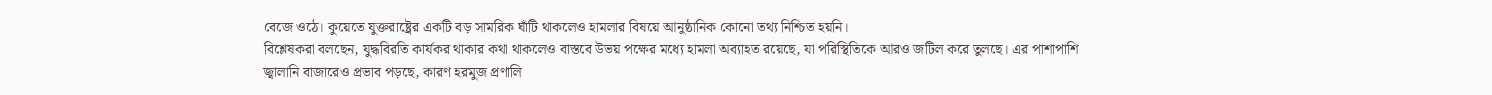বেজে ওঠে। কুয়েতে যুক্তরাষ্ট্রের একটি বড় সামরিক ঘাঁটি থাকলেও হামলার বিষয়ে আনুষ্ঠানিক কোনো তথ্য নিশ্চিত হয়নি।
বিশ্লেষকরা বলছেন, যুদ্ধবিরতি কার্যকর থাকার কথা থাকলেও বাস্তবে উভয় পক্ষের মধ্যে হামলা অব্যাহত রয়েছে, যা পরিস্থিতিকে আরও জটিল করে তুলছে। এর পাশাপাশি জ্বালানি বাজারেও প্রভাব পড়ছে, কারণ হরমুজ প্রণালি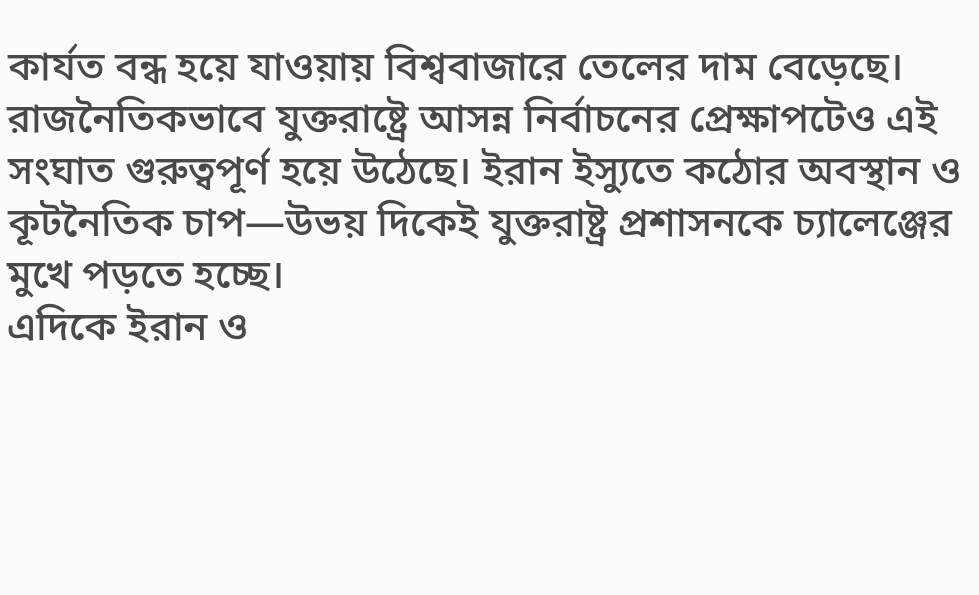কার্যত বন্ধ হয়ে যাওয়ায় বিশ্ববাজারে তেলের দাম বেড়েছে।
রাজনৈতিকভাবে যুক্তরাষ্ট্রে আসন্ন নির্বাচনের প্রেক্ষাপটেও এই সংঘাত গুরুত্বপূর্ণ হয়ে উঠেছে। ইরান ইস্যুতে কঠোর অবস্থান ও কূটনৈতিক চাপ—উভয় দিকেই যুক্তরাষ্ট্র প্রশাসনকে চ্যালেঞ্জের মুখে পড়তে হচ্ছে।
এদিকে ইরান ও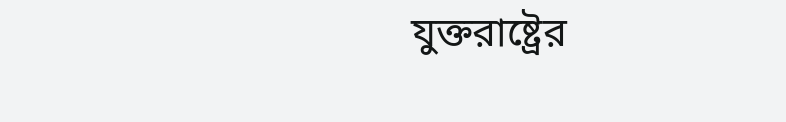যুক্তরাষ্ট্রের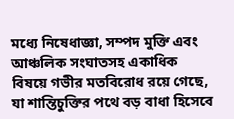মধ্যে নিষেধাজ্ঞা, সম্পদ মুক্তি এবং আঞ্চলিক সংঘাতসহ একাধিক বিষয়ে গভীর মতবিরোধ রয়ে গেছে, যা শান্তিচুক্তির পথে বড় বাধা হিসেবে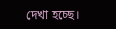দেখা হচ্ছে।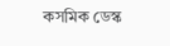কসমিক ডেস্ক